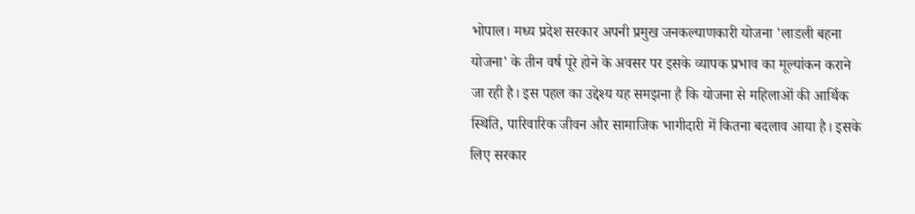भोपाल। मध्य प्रदेश सरकार अपनी प्रमुख जनकल्याणकारी योजना 'लाडली बहना योजना' के तीन वर्ष पूरे होने के अवसर पर इसके व्यापक प्रभाव का मूल्यांकन कराने जा रही है। इस पहल का उद्देश्य यह समझना है कि योजना से महिलाओं की आर्थिक स्थिति, पारिवारिक जीवन और सामाजिक भागीदारी में कितना बदलाव आया है। इसके लिए सरकार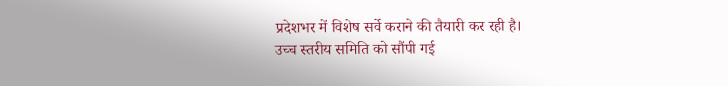प्रदेशभर में विशेष सर्वे कराने की तैयारी कर रही है।
उच्च स्तरीय समिति को सौंपी गई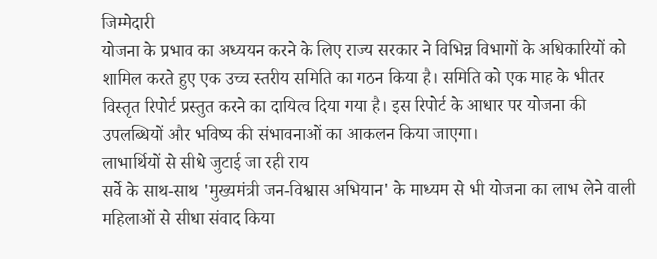जिम्मेदारी
योजना के प्रभाव का अध्ययन करने के लिए राज्य सरकार ने विभिन्न विभागों के अधिकारियों को शामिल करते हुए एक उच्च स्तरीय समिति का गठन किया है। समिति को एक माह के भीतर विस्तृत रिपोर्ट प्रस्तुत करने का दायित्व दिया गया है। इस रिपोर्ट के आधार पर योजना की उपलब्धियों और भविष्य की संभावनाओं का आकलन किया जाएगा।
लाभार्थियों से सीधे जुटाई जा रही राय
सर्वे के साथ-साथ 'मुख्यमंत्री जन-विश्वास अभियान' के माध्यम से भी योजना का लाभ लेने वाली महिलाओं से सीधा संवाद किया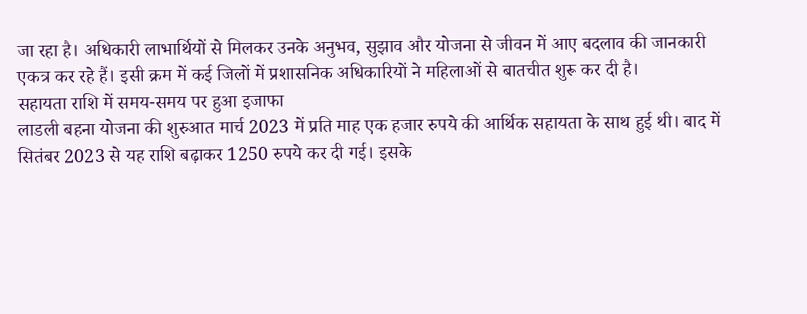जा रहा है। अधिकारी लाभार्थियों से मिलकर उनके अनुभव, सुझाव और योजना से जीवन में आए बदलाव की जानकारी एकत्र कर रहे हैं। इसी क्रम में कई जिलों में प्रशासनिक अधिकारियों ने महिलाओं से बातचीत शुरू कर दी है।
सहायता राशि में समय-समय पर हुआ इजाफा
लाडली बहना योजना की शुरुआत मार्च 2023 में प्रति माह एक हजार रुपये की आर्थिक सहायता के साथ हुई थी। बाद में सितंबर 2023 से यह राशि बढ़ाकर 1250 रुपये कर दी गई। इसके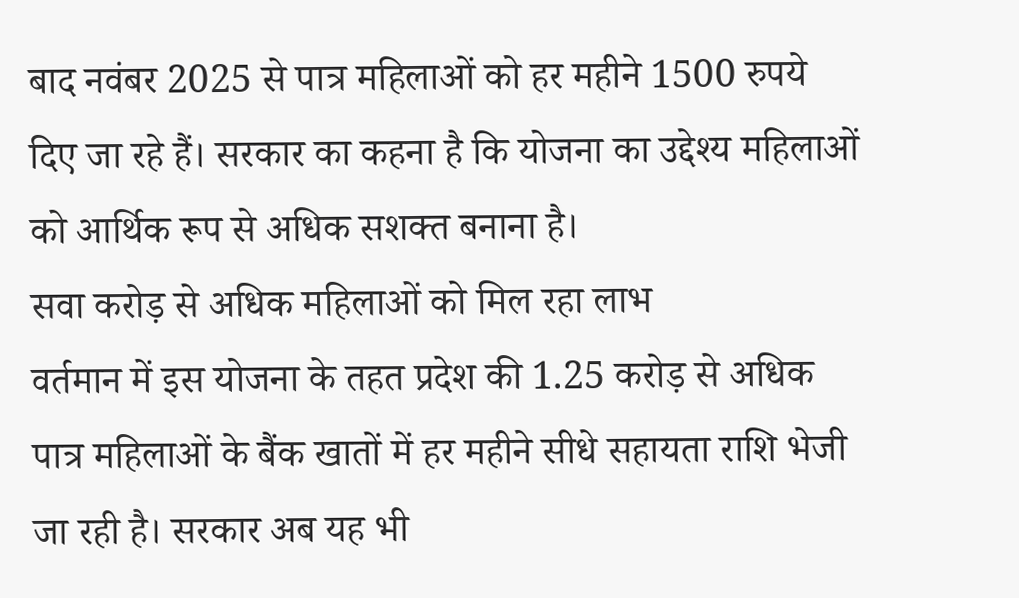बाद नवंबर 2025 से पात्र महिलाओं को हर महीने 1500 रुपये दिए जा रहे हैं। सरकार का कहना है कि योजना का उद्देश्य महिलाओं को आर्थिक रूप से अधिक सशक्त बनाना है।
सवा करोड़ से अधिक महिलाओं को मिल रहा लाभ
वर्तमान में इस योजना के तहत प्रदेश की 1.25 करोड़ से अधिक पात्र महिलाओं के बैंक खातों में हर महीने सीधे सहायता राशि भेजी जा रही है। सरकार अब यह भी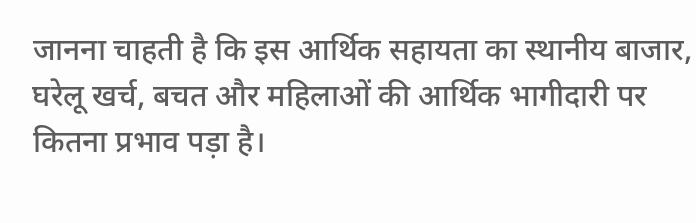जानना चाहती है कि इस आर्थिक सहायता का स्थानीय बाजार, घरेलू खर्च, बचत और महिलाओं की आर्थिक भागीदारी पर कितना प्रभाव पड़ा है।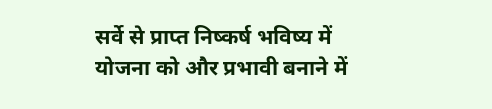सर्वे से प्राप्त निष्कर्ष भविष्य में योजना को और प्रभावी बनाने में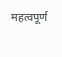महत्वपूर्ण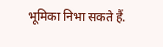भूमिका निभा सकते हैं.